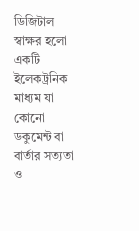ডিজিটাল স্বাক্ষর হলো একটি ইলেকট্রনিক মাধ্যম যা কোনো ডকুমেন্ট বা বার্তার সত্যতা ও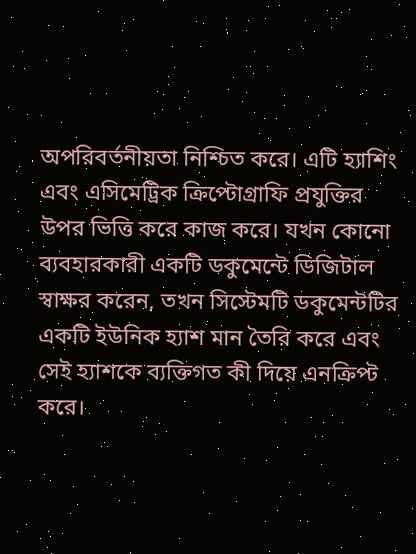অপরিবর্তনীয়তা নিশ্চিত করে। এটি হ্যাশিং এবং এসিমেট্রিক ক্রিপ্টোগ্রাফি প্রযুক্তির উপর ভিত্তি করে কাজ করে। যখন কোনো ব্যবহারকারী একটি ডকুমেন্টে ডিজিটাল স্বাক্ষর করেন, তখন সিস্টেমটি ডকুমেন্টটির একটি ইউনিক হ্যাশ মান তৈরি করে এবং সেই হ্যাশকে ব্যক্তিগত কী দিয়ে এনক্রিপ্ট করে।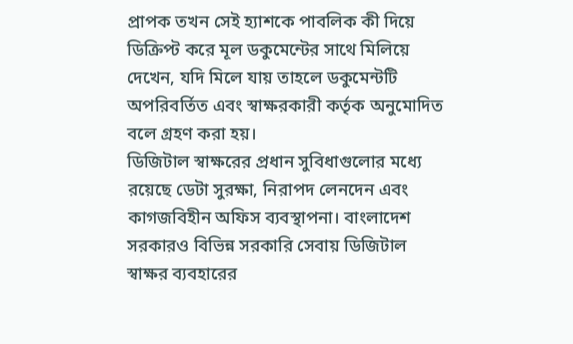প্রাপক তখন সেই হ্যাশকে পাবলিক কী দিয়ে ডিক্রিপ্ট করে মূল ডকুমেন্টের সাথে মিলিয়ে দেখেন, যদি মিলে যায় তাহলে ডকুমেন্টটি অপরিবর্তিত এবং স্বাক্ষরকারী কর্তৃক অনুমোদিত বলে গ্রহণ করা হয়।
ডিজিটাল স্বাক্ষরের প্রধান সুবিধাগুলোর মধ্যে রয়েছে ডেটা সুরক্ষা, নিরাপদ লেনদেন এবং কাগজবিহীন অফিস ব্যবস্থাপনা। বাংলাদেশ সরকারও বিভিন্ন সরকারি সেবায় ডিজিটাল স্বাক্ষর ব্যবহারের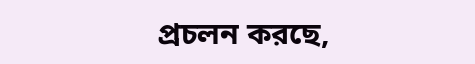প্রচলন করছে,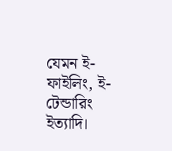যেমন ই-ফাইলিং, ই-টেন্ডারিং ইত্যাদি।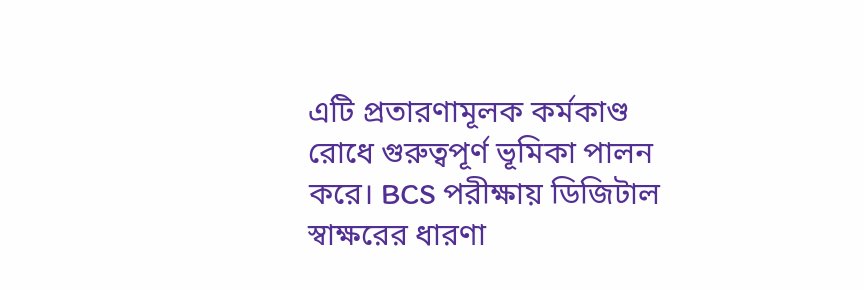এটি প্রতারণামূলক কর্মকাণ্ড রোধে গুরুত্বপূর্ণ ভূমিকা পালন করে। BCS পরীক্ষায় ডিজিটাল স্বাক্ষরের ধারণা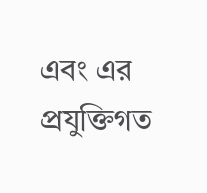এবং এর প্রযুক্তিগত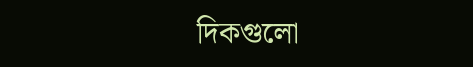দিকগুলো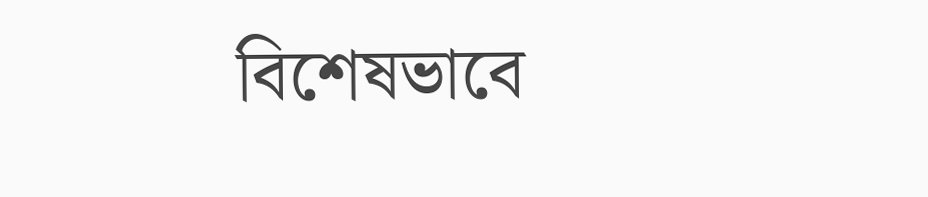বিশেষভাবে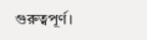গুরুত্বপূর্ণ।